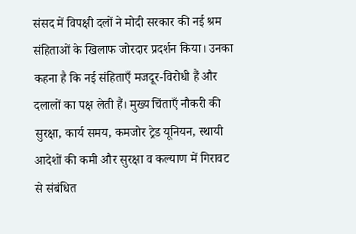संसद में विपक्षी दलों ने मोदी सरकार की नई श्रम संहिताओं के खिलाफ जोरदार प्रदर्शन किया। उनका कहना है कि नई संहिताएँ मजदूर-विरोधी हैं और दलालों का पक्ष लेती हैं। मुख्य चिंताएँ नौकरी की सुरक्षा, कार्य समय, कमजोर ट्रेड यूनियन, स्थायी आदेशों की कमी और सुरक्षा व कल्याण में गिरावट से संबंधित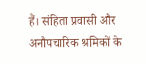हैं। संहिता प्रवासी और अनौपचारिक श्रमिकों के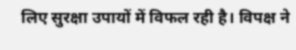लिए सुरक्षा उपायों में विफल रही है। विपक्ष ने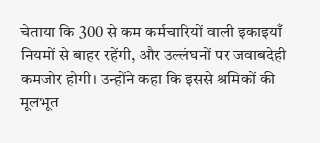चेताया कि 300 से कम कर्मचारियों वाली इकाइयाँ नियमों से बाहर रहेंगी, और उल्लंघनों पर जवाबदेही कमजोर होगी। उन्होंने कहा कि इससे श्रमिकों की मूलभूत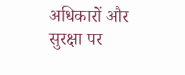अधिकारों और सुरक्षा पर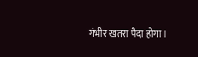गंभीर खतरा पैदा होगा।